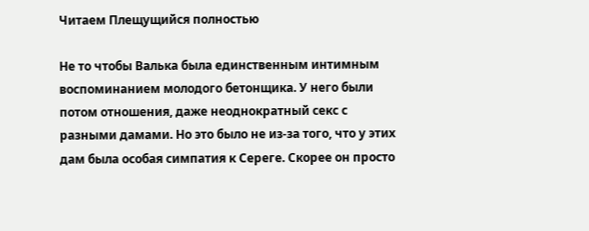Читаем Плещущийся полностью

Не то чтобы Валька была единственным интимным воспоминанием молодого бетонщика. У него были потом отношения, даже неоднократный секс с разными дамами. Но это было не из-за того, что у этих дам была особая симпатия к Сереге. Скорее он просто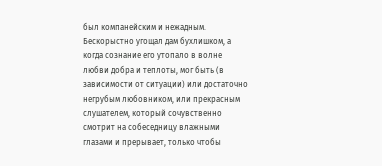был компанейским и нежадным. Бескорыстно угощал дам бухлишком, а когда сознание его утопало в волне любви добра и теплоты, мог быть (в зависимости от ситуации) или достаточно негрубым любовником, или прекрасным слушателем, который сочувственно смотрит на собеседницу влажными глазами и прерывает, только чтобы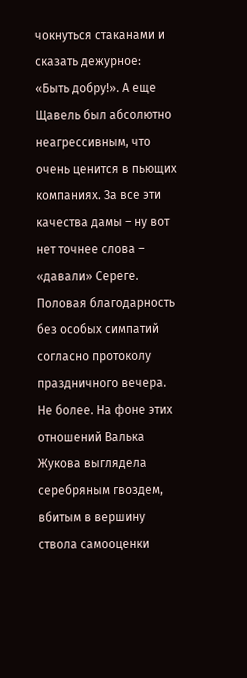чокнуться стаканами и сказать дежурное: «Быть добру!». А еще Щавель был абсолютно неагрессивным, что очень ценится в пьющих компаниях. За все эти качества дамы – ну вот нет точнее слова – «давали» Сереге. Половая благодарность без особых симпатий согласно протоколу праздничного вечера. Не более. На фоне этих отношений Валька Жукова выглядела серебряным гвоздем, вбитым в вершину ствола самооценки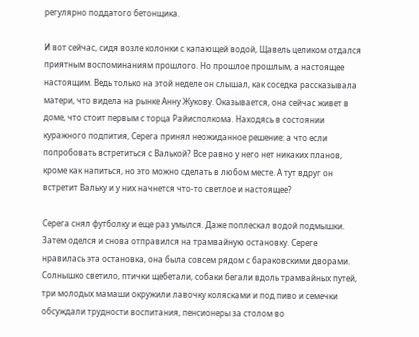регулярно поддатого бетонщика.

И вот сейчас, сидя возле колонки с капающей водой, Щавель целиком отдался приятным воспоминаниям прошлого. Но прошлое прошлым, а настоящее настоящим. Ведь только на этой неделе он слышал, как соседка рассказывала матери, что видела на рынке Анну Жукову. Оказывается, она сейчас живет в доме, что стоит первым с торца Райисполкома. Находясь в состоянии куражного подпития, Серега принял неожиданное решение: а что если попробовать встретиться с Валькой? Все равно у него нет никаких планов, кроме как напиться, но это можно сделать в любом месте. А тут вдруг он встретит Вальку и у них начнется что-то светлое и настоящее?

Серега снял футболку и еще раз умылся. Даже поплескал водой подмышки. Затем оделся и снова отправился на трамвайную остановку. Сереге нравилась эта остановка, она была совсем рядом с бараковскими дворами. Солнышко светило, птички щебетали, собаки бегали вдоль трамвайных путей, три молодых мамаши окружили лавочку колясками и под пиво и семечки обсуждали трудности воспитания, пенсионеры за столом во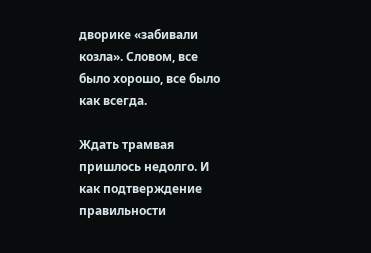дворике «забивали козла». Словом, все было хорошо, все было как всегда.

Ждать трамвая пришлось недолго. И как подтверждение правильности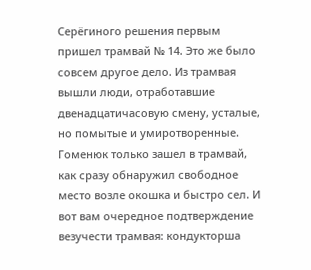Серёгиного решения первым пришел трамвай № 14. Это же было совсем другое дело. Из трамвая вышли люди, отработавшие двенадцатичасовую смену, усталые, но помытые и умиротворенные. Гоменюк только зашел в трамвай, как сразу обнаружил свободное место возле окошка и быстро сел. И вот вам очередное подтверждение везучести трамвая: кондукторша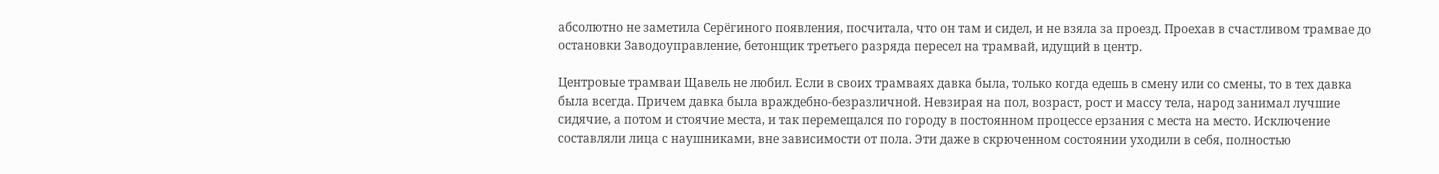абсолютно не заметила Серёгиного появления, посчитала, что он там и сидел, и не взяла за проезд. Проехав в счастливом трамвае до остановки Заводоуправление, бетонщик третьего разряда пересел на трамвай, идущий в центр.

Центровые трамваи Щавель не любил. Если в своих трамваях давка была, только когда едешь в смену или со смены, то в тех давка была всегда. Причем давка была враждебно-безразличной. Невзирая на пол, возраст, рост и массу тела, народ занимал лучшие сидячие, а потом и стоячие места, и так перемещался по городу в постоянном процессе ерзания с места на место. Исключение составляли лица с наушниками, вне зависимости от пола. Эти даже в скрюченном состоянии уходили в себя, полностью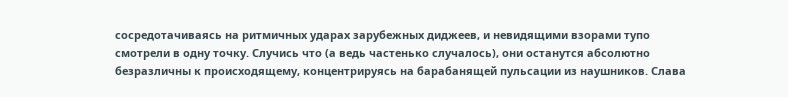сосредотачиваясь на ритмичных ударах зарубежных диджеев, и невидящими взорами тупо смотрели в одну точку. Случись что (а ведь частенько случалось), они останутся абсолютно безразличны к происходящему, концентрируясь на барабанящей пульсации из наушников. Слава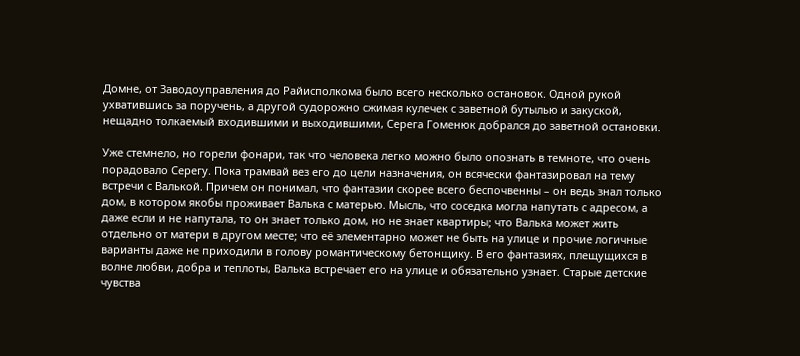Домне, от Заводоуправления до Райисполкома было всего несколько остановок. Одной рукой ухватившись за поручень, а другой судорожно сжимая кулечек с заветной бутылью и закуской, нещадно толкаемый входившими и выходившими, Серега Гоменюк добрался до заветной остановки.

Уже стемнело, но горели фонари, так что человека легко можно было опознать в темноте, что очень порадовало Серегу. Пока трамвай вез его до цели назначения, он всячески фантазировал на тему встречи с Валькой. Причем он понимал, что фантазии скорее всего беспочвенны – он ведь знал только дом, в котором якобы проживает Валька с матерью. Мысль, что соседка могла напутать с адресом, а даже если и не напутала, то он знает только дом, но не знает квартиры; что Валька может жить отдельно от матери в другом месте; что её элементарно может не быть на улице и прочие логичные варианты даже не приходили в голову романтическому бетонщику. В его фантазиях, плещущихся в волне любви, добра и теплоты, Валька встречает его на улице и обязательно узнает. Старые детские чувства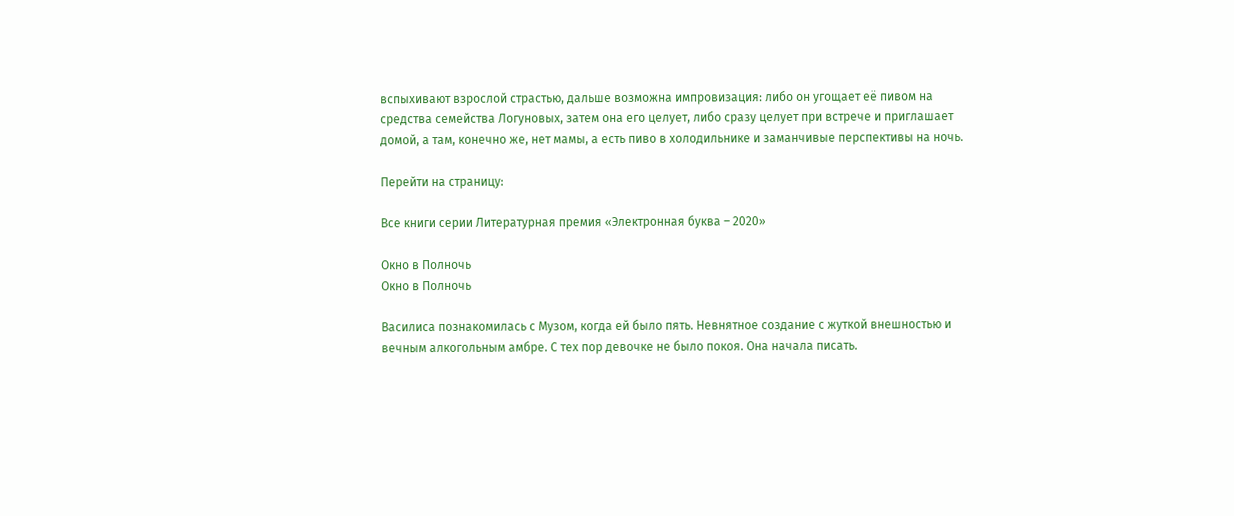вспыхивают взрослой страстью, дальше возможна импровизация: либо он угощает её пивом на средства семейства Логуновых, затем она его целует, либо сразу целует при встрече и приглашает домой, а там, конечно же, нет мамы, а есть пиво в холодильнике и заманчивые перспективы на ночь.

Перейти на страницу:

Все книги серии Литературная премия «Электронная буква – 2020»

Окно в Полночь
Окно в Полночь

Василиса познакомилась с Музом, когда ей было пять. Невнятное создание с жуткой внешностью и вечным алкогольным амбре. С тех пор девочке не было покоя. Она начала писать.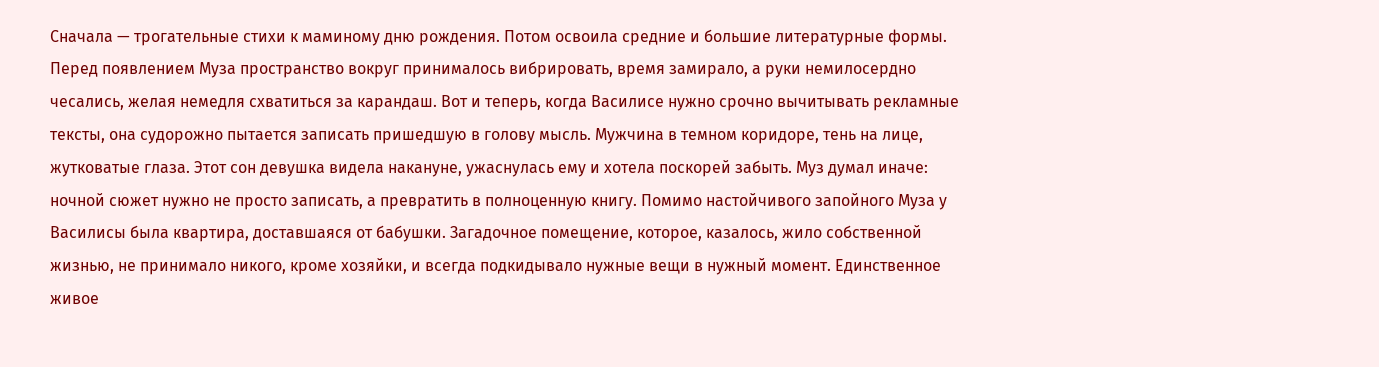Сначала — трогательные стихи к маминому дню рождения. Потом освоила средние и большие литературные формы. Перед появлением Муза пространство вокруг принималось вибрировать, время замирало, а руки немилосердно чесались, желая немедля схватиться за карандаш. Вот и теперь, когда Василисе нужно срочно вычитывать рекламные тексты, она судорожно пытается записать пришедшую в голову мысль. Мужчина в темном коридоре, тень на лице, жутковатые глаза. Этот сон девушка видела накануне, ужаснулась ему и хотела поскорей забыть. Муз думал иначе: ночной сюжет нужно не просто записать, а превратить в полноценную книгу. Помимо настойчивого запойного Муза у Василисы была квартира, доставшаяся от бабушки. Загадочное помещение, которое, казалось, жило собственной жизнью, не принимало никого, кроме хозяйки, и всегда подкидывало нужные вещи в нужный момент. Единственное живое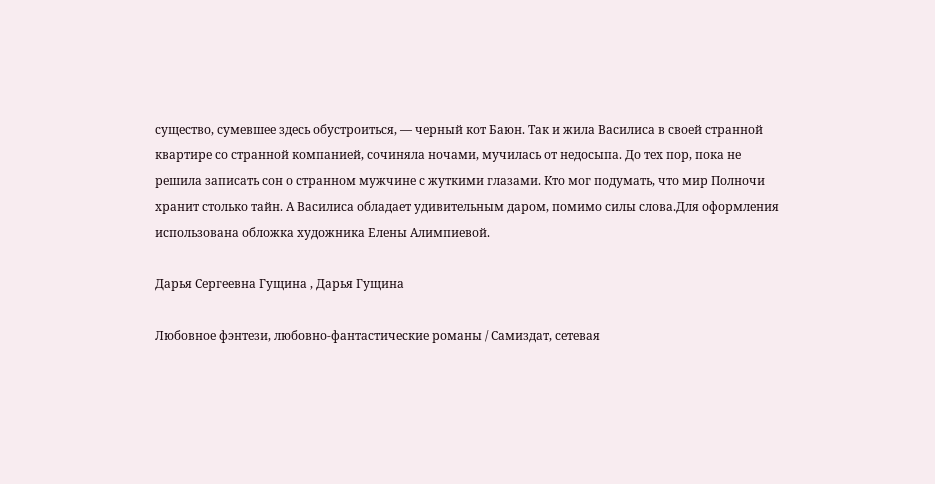существо, сумевшее здесь обустроиться, — черный кот Баюн. Так и жила Василиса в своей странной квартире со странной компанией, сочиняла ночами, мучилась от недосыпа. До тех пор, пока не решила записать сон о странном мужчине с жуткими глазами. Кто мог подумать, что мир Полночи хранит столько тайн. А Василиса обладает удивительным даром, помимо силы слова.Для оформления использована обложка художника Елены Алимпиевой.

Дарья Сергеевна Гущина , Дарья Гущина

Любовное фэнтези, любовно-фантастические романы / Самиздат, сетевая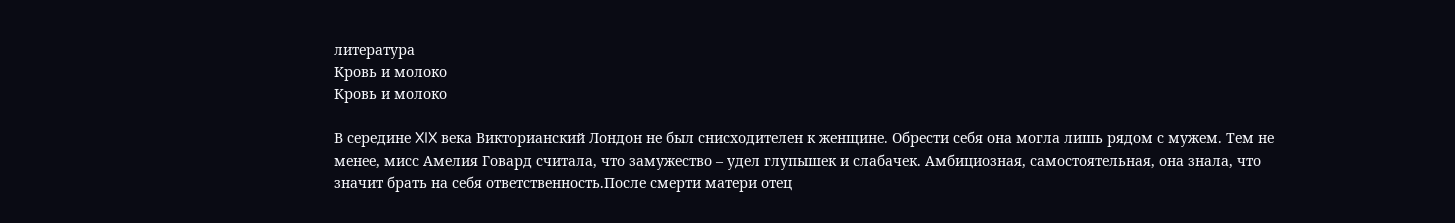литература
Кровь и молоко
Кровь и молоко

В середине XIX века Викторианский Лондон не был снисходителен к женщине. Обрести себя она могла лишь рядом с мужем. Тем не менее, мисс Амелия Говард считала, что замужество – удел глупышек и слабачек. Амбициозная, самостоятельная, она знала, что значит брать на себя ответственность.После смерти матери отец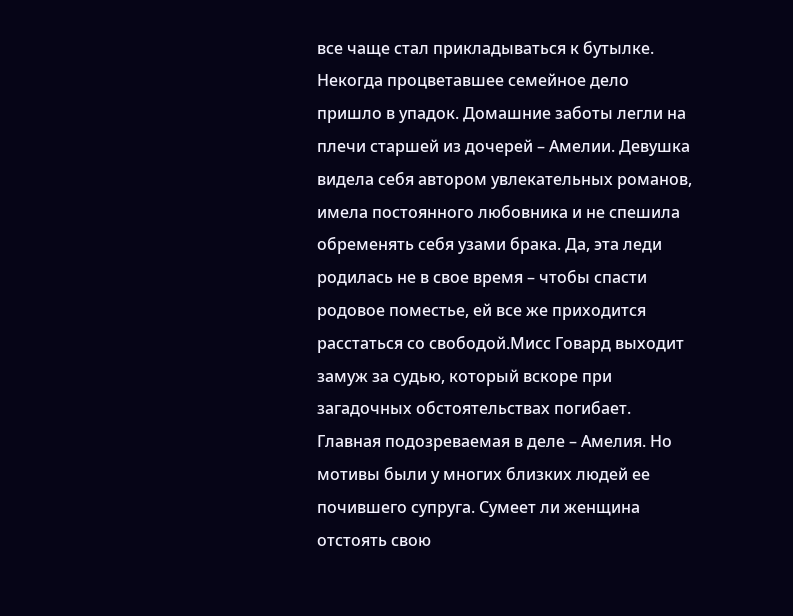все чаще стал прикладываться к бутылке. Некогда процветавшее семейное дело пришло в упадок. Домашние заботы легли на плечи старшей из дочерей – Амелии. Девушка видела себя автором увлекательных романов, имела постоянного любовника и не спешила обременять себя узами брака. Да, эта леди родилась не в свое время – чтобы спасти родовое поместье, ей все же приходится расстаться со свободой.Мисс Говард выходит замуж за судью, который вскоре при загадочных обстоятельствах погибает. Главная подозреваемая в деле – Амелия. Но мотивы были у многих близких людей ее почившего супруга. Сумеет ли женщина отстоять свою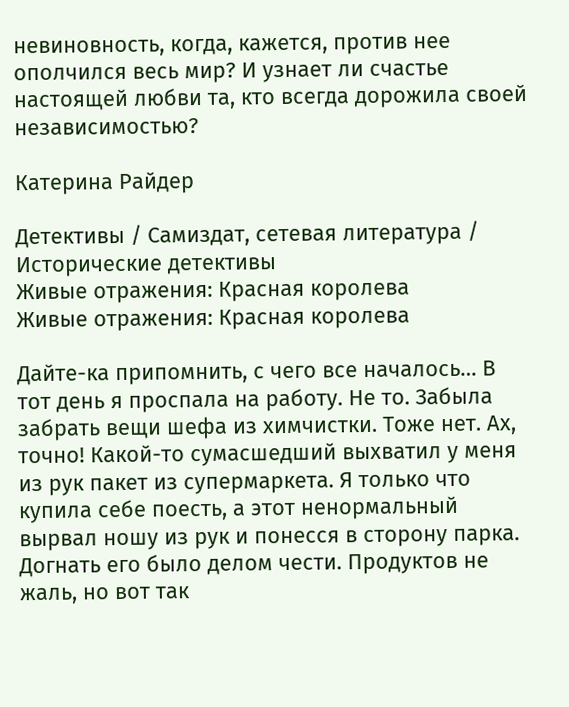невиновность, когда, кажется, против нее ополчился весь мир? И узнает ли счастье настоящей любви та, кто всегда дорожила своей независимостью?

Катерина Райдер

Детективы / Самиздат, сетевая литература / Исторические детективы
Живые отражения: Красная королева
Живые отражения: Красная королева

Дайте-ка припомнить, с чего все началось… В тот день я проспала на работу. Не то. Забыла забрать вещи шефа из химчистки. Тоже нет. Ах, точно! Какой-то сумасшедший выхватил у меня из рук пакет из супермаркета. Я только что купила себе поесть, а этот ненормальный вырвал ношу из рук и понесся в сторону парка. Догнать его было делом чести. Продуктов не жаль, но вот так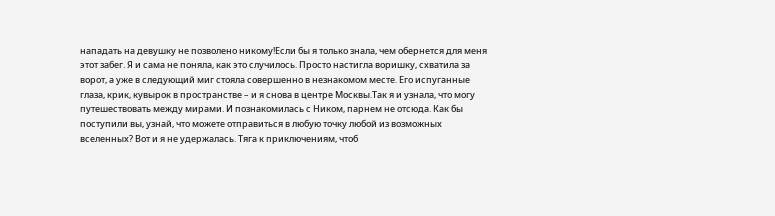нападать на девушку не позволено никому!Если бы я только знала, чем обернется для меня этот забег. Я и сама не поняла, как это случилось. Просто настигла воришку, схватила за ворот, а уже в следующий миг стояла совершенно в незнакомом месте. Его испуганные глаза, крик, кувырок в пространстве – и я снова в центре Москвы.Так я и узнала, что могу путешествовать между мирами. И познакомилась с Ником, парнем не отсюда. Как бы поступили вы, узнай, что можете отправиться в любую точку любой из возможных вселенных? Вот и я не удержалась. Тяга к приключениям, чтоб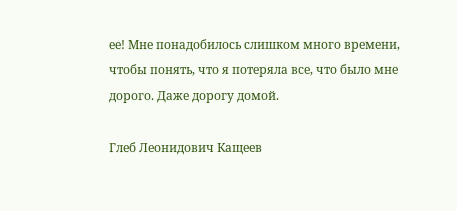ее! Мне понадобилось слишком много времени, чтобы понять, что я потеряла все, что было мне дорого. Даже дорогу домой.

Глеб Леонидович Кащеев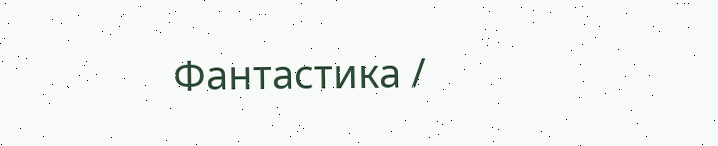Фантастика /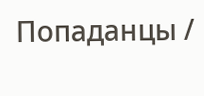Попаданцы /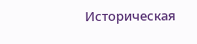Историческая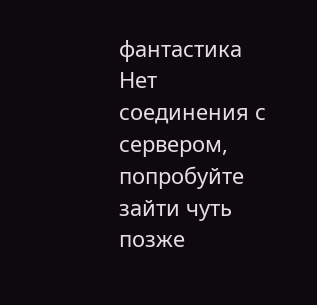фантастика
Нет соединения с сервером, попробуйте зайти чуть позже